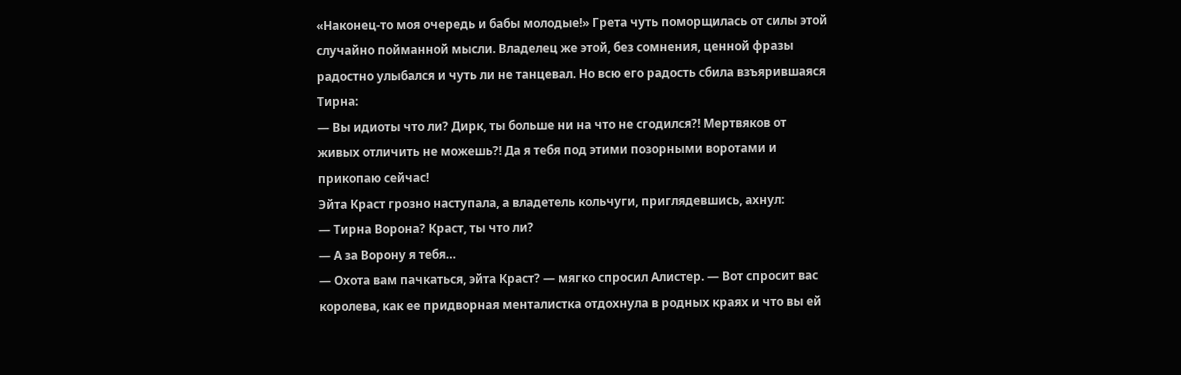«Наконец-то моя очередь и бабы молодые!» Грета чуть поморщилась от силы этой случайно пойманной мысли. Владелец же этой, без сомнения, ценной фразы радостно улыбался и чуть ли не танцевал. Но всю его радость сбила взъярившаяся Тирна:
— Вы идиоты что ли? Дирк, ты больше ни на что не сгодился?! Мертвяков от живых отличить не можешь?! Да я тебя под этими позорными воротами и прикопаю сейчас!
Эйта Краст грозно наступала, а владетель кольчуги, приглядевшись, ахнул:
— Тирна Ворона? Краст, ты что ли?
— А за Ворону я тебя…
— Охота вам пачкаться, эйта Краст? — мягко спросил Алистер. — Вот спросит вас королева, как ее придворная менталистка отдохнула в родных краях и что вы ей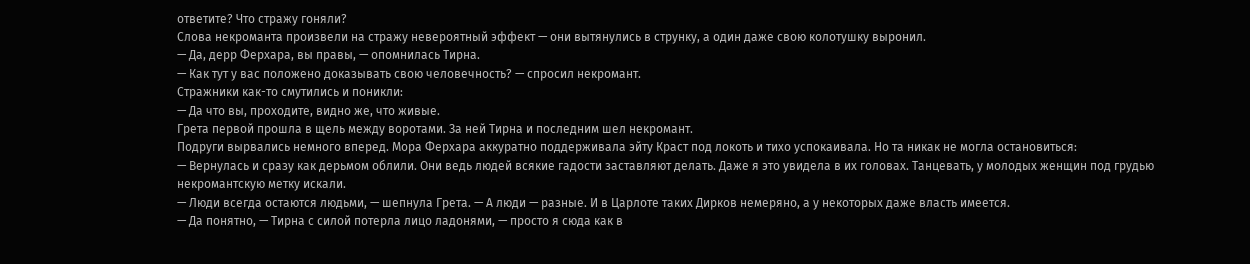ответите? Что стражу гоняли?
Слова некроманта произвели на стражу невероятный эффект — они вытянулись в струнку, а один даже свою колотушку выронил.
— Да, дерр Ферхара, вы правы, — опомнилась Тирна.
— Как тут у вас положено доказывать свою человечность? — спросил некромант.
Стражники как-то смутились и поникли:
— Да что вы, проходите, видно же, что живые.
Грета первой прошла в щель между воротами. За ней Тирна и последним шел некромант.
Подруги вырвались немного вперед. Мора Ферхара аккуратно поддерживала эйту Краст под локоть и тихо успокаивала. Но та никак не могла остановиться:
— Вернулась и сразу как дерьмом облили. Они ведь людей всякие гадости заставляют делать. Даже я это увидела в их головах. Танцевать, у молодых женщин под грудью некромантскую метку искали.
— Люди всегда остаются людьми, — шепнула Грета. — А люди — разные. И в Царлоте таких Дирков немеряно, а у некоторых даже власть имеется.
— Да понятно, — Тирна с силой потерла лицо ладонями, — просто я сюда как в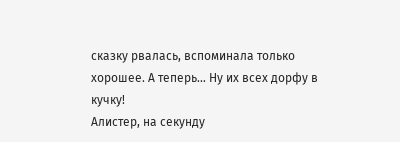сказку рвалась, вспоминала только хорошее. А теперь… Ну их всех дорфу в кучку!
Алистер, на секунду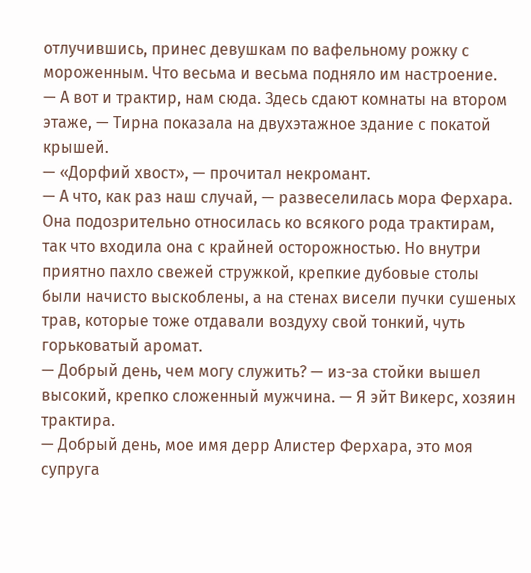отлучившись, принес девушкам по вафельному рожку с мороженным. Что весьма и весьма подняло им настроение.
— А вот и трактир, нам сюда. Здесь сдают комнаты на втором этаже, — Тирна показала на двухэтажное здание с покатой крышей.
— «Дорфий хвост», — прочитал некромант.
— А что, как раз наш случай, — развеселилась мора Ферхара.
Она подозрительно относилась ко всякого рода трактирам, так что входила она с крайней осторожностью. Но внутри приятно пахло свежей стружкой, крепкие дубовые столы были начисто выскоблены, а на стенах висели пучки сушеных трав, которые тоже отдавали воздуху свой тонкий, чуть горьковатый аромат.
— Добрый день, чем могу служить? — из-за стойки вышел высокий, крепко сложенный мужчина. — Я эйт Викерс, хозяин трактира.
— Добрый день, мое имя дерр Алистер Ферхара, это моя супруга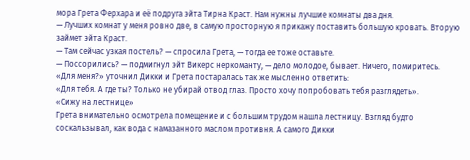мора Грета Ферхара и её подруга эйта Тирна Краст. Нам нужны лучшие комнаты два дня.
— Лучших комнат у меня ровно две, в самую просторную я прикажу поставить большую кровать. Вторую займет эйта Краст.
— Там сейчас узкая постель? — спросила Грета, — тогда ее тоже оставьте.
— Поссорились? — подмигнул эйт Викерс неркоманту, — дело молодое, бывает. Ничего, помиритесь.
«Для меня?» уточнил Дикки и Грета постаралась так же мысленно ответить:
«Для тебя. А где ты? Только не убирай отвод глаз. Просто хочу попробовать тебя разглядеть».
«Сижу на лестнице»
Грета внимательно осмотрела помещение и с большим трудом нашла лестницу. Взгляд будто соскальзывал, как вода с намазанного маслом противня. А самого Дикки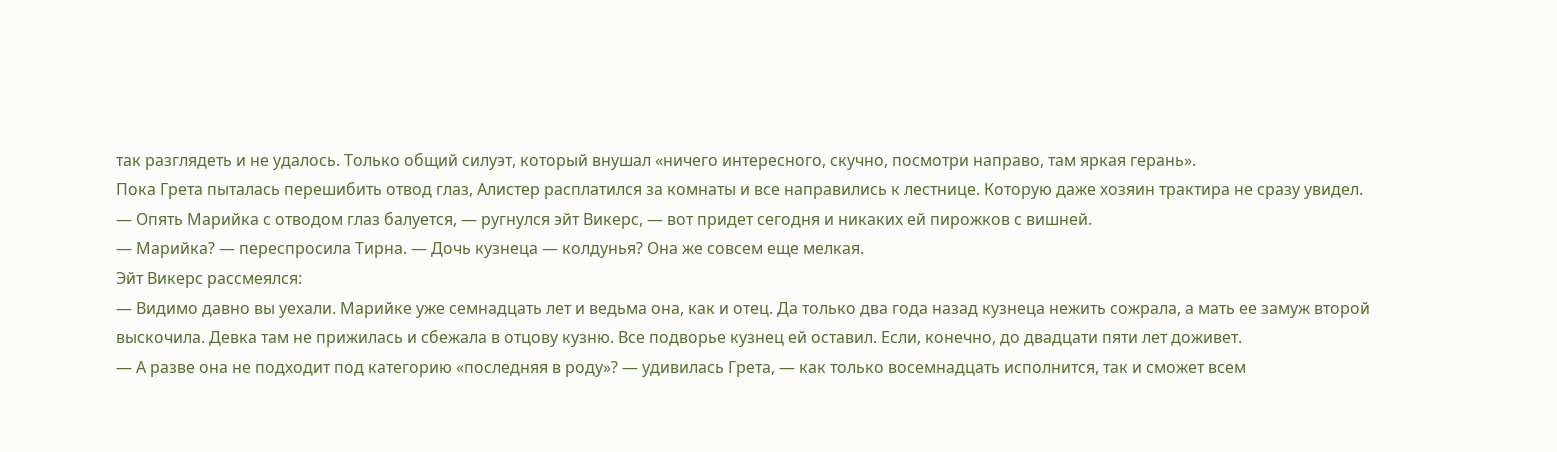так разглядеть и не удалось. Только общий силуэт, который внушал «ничего интересного, скучно, посмотри направо, там яркая герань».
Пока Грета пыталась перешибить отвод глаз, Алистер расплатился за комнаты и все направились к лестнице. Которую даже хозяин трактира не сразу увидел.
— Опять Марийка с отводом глаз балуется, — ругнулся эйт Викерс, — вот придет сегодня и никаких ей пирожков с вишней.
— Марийка? — переспросила Тирна. — Дочь кузнеца — колдунья? Она же совсем еще мелкая.
Эйт Викерс рассмеялся:
— Видимо давно вы уехали. Марийке уже семнадцать лет и ведьма она, как и отец. Да только два года назад кузнеца нежить сожрала, а мать ее замуж второй выскочила. Девка там не прижилась и сбежала в отцову кузню. Все подворье кузнец ей оставил. Если, конечно, до двадцати пяти лет доживет.
— А разве она не подходит под категорию «последняя в роду»? — удивилась Грета, — как только восемнадцать исполнится, так и сможет всем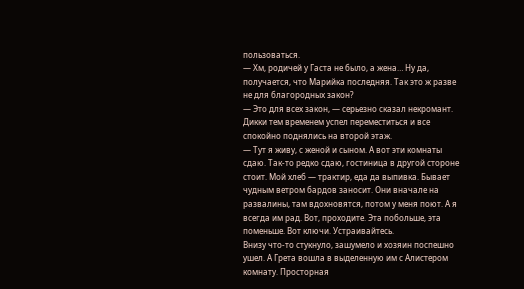пользоваться.
— Хм, родичей у Гаста не было, а жена… Ну да, получается, что Марийка последняя. Так это ж разве не для благородных закон?
— Это для всех закон, — серьезно сказал некромант.
Дикки тем временем успел переместиться и все спокойно поднялись на второй этаж.
— Тут я живу, с женой и сыном. А вот эти комнаты сдаю. Так-то редко сдаю, гостиница в другой стороне стоит. Мой хлеб — трактир, еда да выпивка. Бывает чудным ветром бардов заносит. Они вначале на развалины, там вдохновятся, потом у меня поют. А я всегда им рад. Вот, проходите. Эта побольше, эта поменьше. Вот ключи. Устраивайтесь.
Внизу что-то стукнуло, зашумело и хозяин поспешно ушел. А Грета вошла в выделенную им с Алистером комнату. Просторная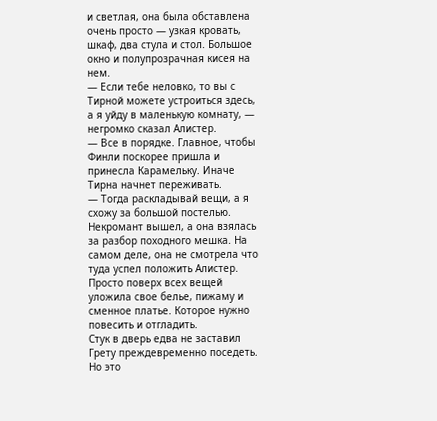и светлая, она была обставлена очень просто — узкая кровать, шкаф, два стула и стол. Большое окно и полупрозрачная кисея на нем.
— Если тебе неловко, то вы с Тирной можете устроиться здесь, а я уйду в маленькую комнату, — негромко сказал Алистер.
— Все в порядке. Главное, чтобы Финли поскорее пришла и принесла Карамельку. Иначе Тирна начнет переживать.
— Тогда раскладывай вещи, а я схожу за большой постелью.
Некромант вышел, а она взялась за разбор походного мешка. На самом деле, она не смотрела что туда успел положить Алистер. Просто поверх всех вещей уложила свое белье, пижаму и сменное платье. Которое нужно повесить и отгладить.
Стук в дверь едва не заставил Грету преждевременно поседеть. Но это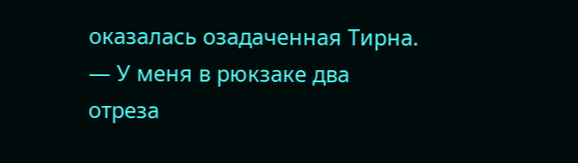оказалась озадаченная Тирна.
— У меня в рюкзаке два отреза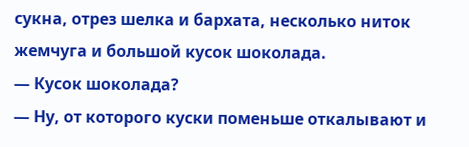сукна, отрез шелка и бархата, несколько ниток жемчуга и большой кусок шоколада.
— Кусок шоколада?
— Ну, от которого куски поменьше откалывают и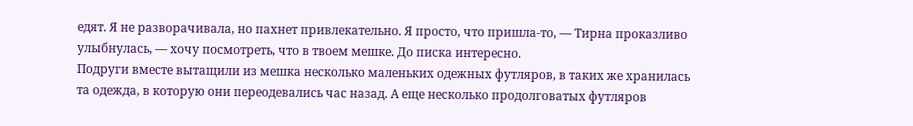едят. Я не разворачивала, но пахнет привлекательно. Я просто, что пришла-то, — Тирна проказливо улыбнулась, — хочу посмотреть, что в твоем мешке. До писка интересно.
Подруги вместе вытащили из мешка несколько маленьких одежных футляров, в таких же хранилась та одежда, в которую они переодевались час назад. А еще несколько продолговатых футляров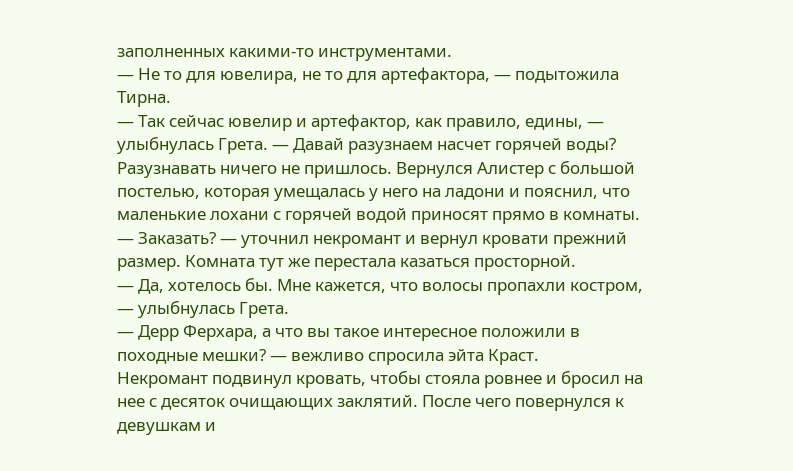заполненных какими-то инструментами.
— Не то для ювелира, не то для артефактора, — подытожила Тирна.
— Так сейчас ювелир и артефактор, как правило, едины, — улыбнулась Грета. — Давай разузнаем насчет горячей воды?
Разузнавать ничего не пришлось. Вернулся Алистер с большой постелью, которая умещалась у него на ладони и пояснил, что маленькие лохани с горячей водой приносят прямо в комнаты.
— Заказать? — уточнил некромант и вернул кровати прежний размер. Комната тут же перестала казаться просторной.
— Да, хотелось бы. Мне кажется, что волосы пропахли костром, — улыбнулась Грета.
— Дерр Ферхара, а что вы такое интересное положили в походные мешки? — вежливо спросила эйта Краст.
Некромант подвинул кровать, чтобы стояла ровнее и бросил на нее с десяток очищающих заклятий. После чего повернулся к девушкам и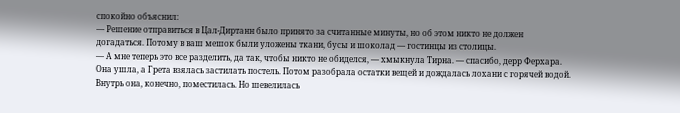спокойно объяснил:
— Решение отправиться в Цал-Диртанн было принято за считанные минуты, но об этом никто не должен догадаться. Потому в ваш мешок были уложены ткани, бусы и шоколад — гостинцы из столицы.
— А мне теперь это все разделить, да так, чтобы никто не обиделся, — хмыкнула Тирна. — спасибо, дерр Ферхара.
Она ушла, а Грета взялась застилать постель. Потом разобрала остатки вещей и дождалась лохани с горячей водой. Внутрь она, конечно, поместилась. Но шевелилась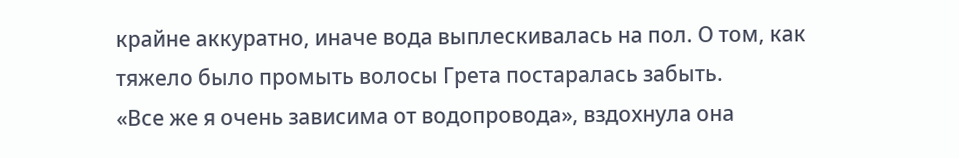крайне аккуратно, иначе вода выплескивалась на пол. О том, как тяжело было промыть волосы Грета постаралась забыть.
«Все же я очень зависима от водопровода», вздохнула она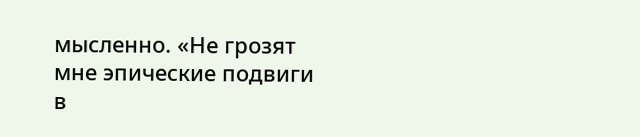мысленно. «Не грозят мне эпические подвиги в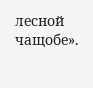лесной чащобе».